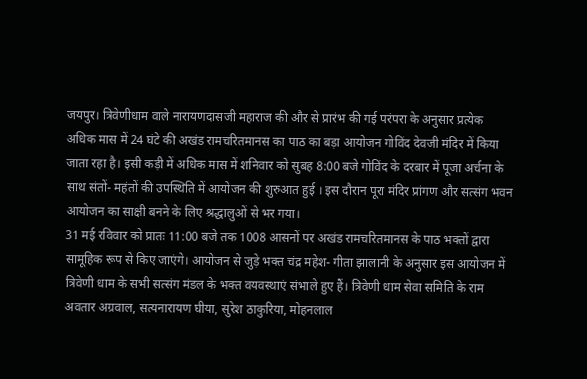जयपुर। त्रिवेणीधाम वाले नारायणदासजी महाराज की और से प्रारंभ की गई परंपरा के अनुसार प्रत्येक अधिक मास में 24 घंटे की अखंड रामचरितमानस का पाठ का बड़ा आयोजन गोविंद देवजी मंदिर में किया जाता रहा है। इसी कड़ी में अधिक मास में शनिवार को सुबह 8:00 बजे गोविंद के दरबार में पूजा अर्चना के साथ संतों- महंतों की उपस्थिति में आयोजन की शुरुआत हुई । इस दौरान पूरा मंदिर प्रांगण और सत्संग भवन आयोजन का साक्षी बनने के लिए श्रद्धालुओं से भर गया।
31 मई रविवार को प्रातः 11:00 बजे तक 1008 आसनों पर अखंड रामचरितमानस के पाठ भक्तों द्वारा सामूहिक रूप से किए जाएंगे। आयोजन से जुड़े भक्त चंद्र महेश- गीता झालानी के अनुसार इस आयोजन में त्रिवेणी धाम के सभी सत्संग मंडल के भक्त वयवस्थाएं संभाले हुए हैं। त्रिवेणी धाम सेवा समिति के राम अवतार अग्रवाल, सत्यनारायण घीया, सुरेश ठाकुरिया, मोहनलाल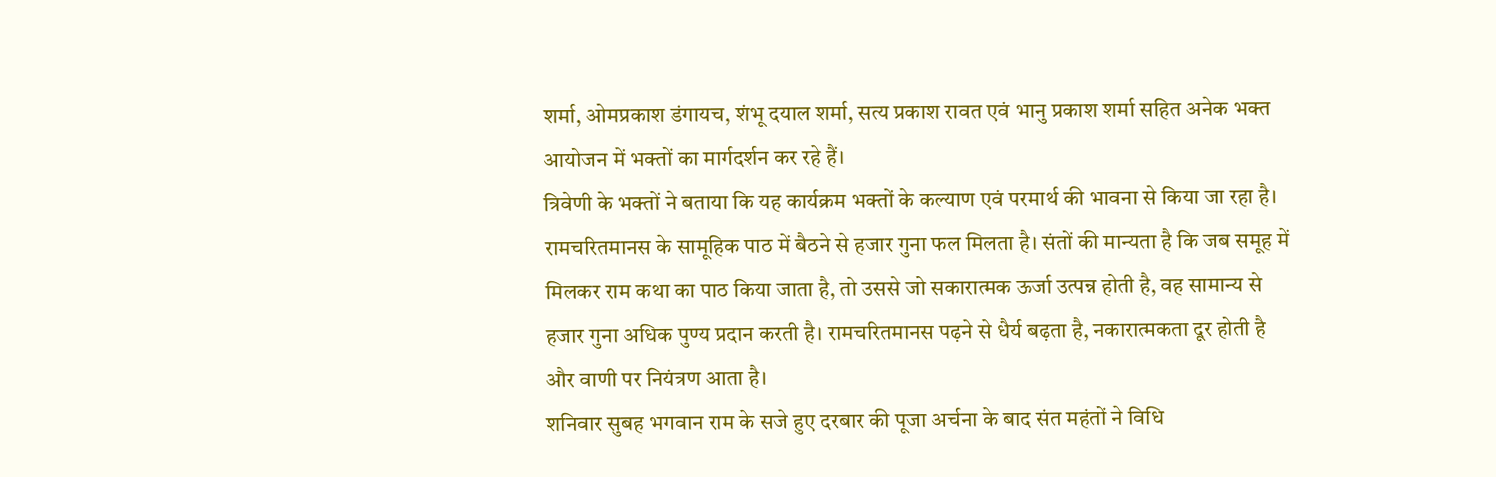शर्मा, ओमप्रकाश डंगायच, शंभू दयाल शर्मा, सत्य प्रकाश रावत एवं भानु प्रकाश शर्मा सहित अनेक भक्त आयोजन में भक्तों का मार्गदर्शन कर रहे हैं।
त्रिवेणी के भक्तों ने बताया कि यह कार्यक्रम भक्तों के कल्याण एवं परमार्थ की भावना से किया जा रहा है। रामचरितमानस के सामूहिक पाठ में बैठने से हजार गुना फल मिलता है। संतों की मान्यता है कि जब समूह में मिलकर राम कथा का पाठ किया जाता है, तो उससे जो सकारात्मक ऊर्जा उत्पन्न होती है, वह सामान्य से हजार गुना अधिक पुण्य प्रदान करती है। रामचरितमानस पढ़ने से धैर्य बढ़ता है, नकारात्मकता दूर होती है और वाणी पर नियंत्रण आता है।
शनिवार सुबह भगवान राम के सजे हुए दरबार की पूजा अर्चना के बाद संत महंतों ने विधि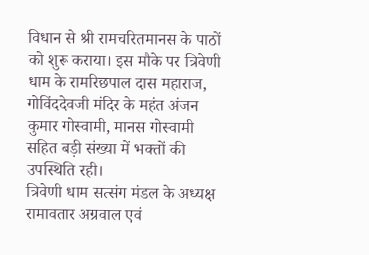विधान से श्री रामचरितमानस के पाठों को शुरू कराया। इस मौके पर त्रिवेणी धाम के रामरिछपाल दास महाराज, गोविंददेवजी मंदिर के महंत अंजन कुमार गोस्वामी, मानस गोस्वामी सहित बड़ी संख्या में भक्तों की उपस्थिति रही।
त्रिवेणी धाम सत्संग मंडल के अध्यक्ष रामावतार अग्रवाल एवं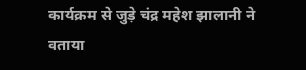कार्यक्रम से जुड़े चंद्र महेश झालानी ने वताया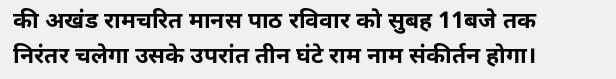की अखंड रामचरित मानस पाठ रविवार को सुबह 11बजे तक निरंतर चलेगा उसके उपरांत तीन घंटे राम नाम संकीर्तन होगा।